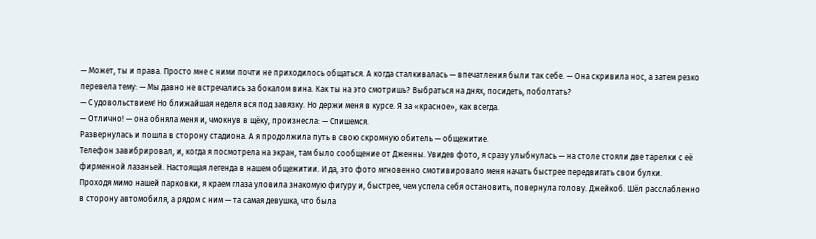— Может, ты и права. Просто мне с ними почти не приходилось общаться. А когда сталкивалась — впечатления были так себе. — Она скривила нос, а затем резко перевела тему: — Мы давно не встречались за бокалом вина. Как ты на это смотришь? Выбраться на днях, посидеть, поболтать?
— С удовольствием! Но ближайшая неделя вся под завязку. Но держи меня в курсе. Я за «красное», как всегда.
— Отлично! — она обняла меня и, чмокнув в щёку, произнесла: — Спишемся.
Развернулась и пошла в сторону стадиона. А я продолжила путь в свою скромную обитель — общежитие.
Телефон завибрировал, и, когда я посмотрела на экран, там было сообщение от Дженны. Увидев фото, я сразу улыбнулась — на столе стояли две тарелки с её фирменной лазаньей. Настоящая легенда в нашем общежитии. И да, это фото мгновенно смотивировало меня начать быстрее передвигать свои булки.
Проходя мимо нашей парковки, я краем глаза уловила знакомую фигуру и, быстрее, чем успела себя остановить, повернула голову. Джейкоб. Шёл расслабленно в сторону автомобиля, а рядом с ним — та самая девушка, что была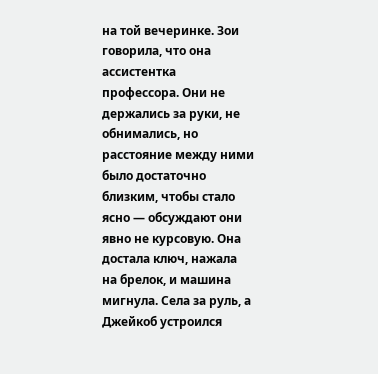на той вечеринке. Зои говорила, что она ассистентка профессора. Они не держались за руки, не обнимались, но расстояние между ними было достаточно близким, чтобы стало ясно — обсуждают они явно не курсовую. Она достала ключ, нажала на брелок, и машина мигнула. Села за руль, а Джейкоб устроился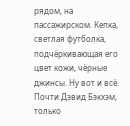рядом, на пассажирском. Кепка, светлая футболка, подчёркивающая его цвет кожи, чёрные джинсы. Ну вот и всё. Почти Дэвид Бэкхэм, только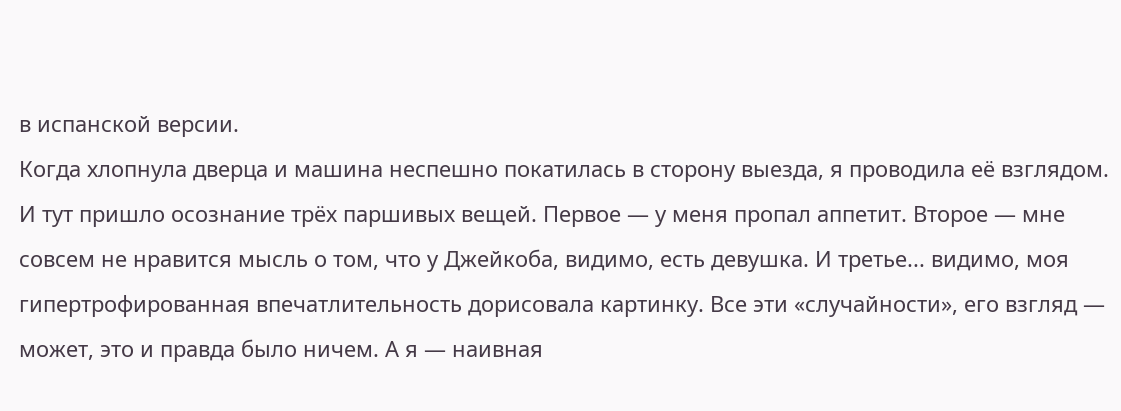в испанской версии.
Когда хлопнула дверца и машина неспешно покатилась в сторону выезда, я проводила её взглядом. И тут пришло осознание трёх паршивых вещей. Первое — у меня пропал аппетит. Второе — мне совсем не нравится мысль о том, что у Джейкоба, видимо, есть девушка. И третье... видимо, моя гипертрофированная впечатлительность дорисовала картинку. Все эти «случайности», его взгляд — может, это и правда было ничем. А я — наивная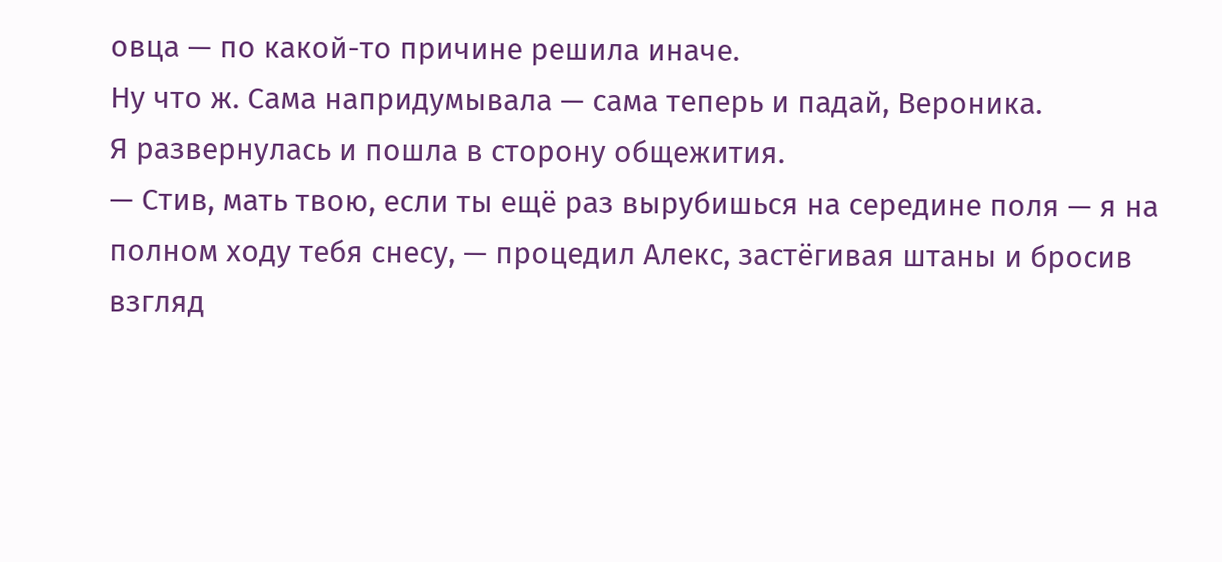овца — по какой-то причине решила иначе.
Ну что ж. Сама напридумывала — сама теперь и падай, Вероника.
Я развернулась и пошла в сторону общежития.
— Стив, мать твою, если ты ещё раз вырубишься на середине поля — я на полном ходу тебя снесу, — процедил Алекс, застёгивая штаны и бросив взгляд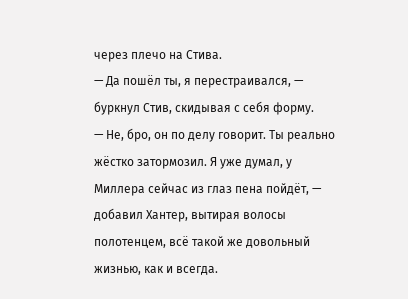через плечо на Стива.
— Да пошёл ты, я перестраивался, — буркнул Стив, скидывая с себя форму.
— Не, бро, он по делу говорит. Ты реально жёстко затормозил. Я уже думал, у Миллера сейчас из глаз пена пойдёт, — добавил Хантер, вытирая волосы полотенцем, всё такой же довольный жизнью, как и всегда.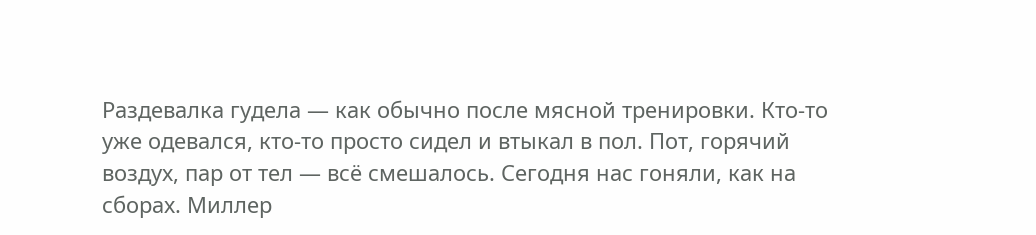Раздевалка гудела — как обычно после мясной тренировки. Кто-то уже одевался, кто-то просто сидел и втыкал в пол. Пот, горячий воздух, пар от тел — всё смешалось. Сегодня нас гоняли, как на сборах. Миллер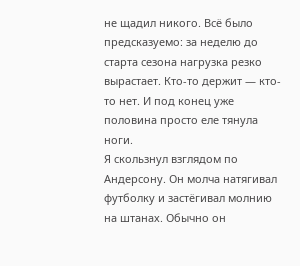не щадил никого. Всё было предсказуемо: за неделю до старта сезона нагрузка резко вырастает. Кто-то держит — кто-то нет. И под конец уже половина просто еле тянула ноги.
Я скользнул взглядом по Андерсону. Он молча натягивал футболку и застёгивал молнию на штанах. Обычно он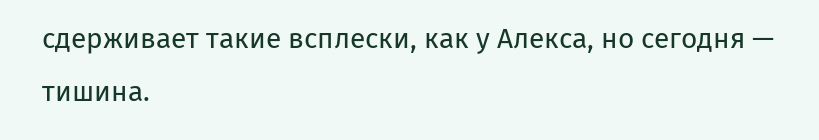сдерживает такие всплески, как у Алекса, но сегодня — тишина.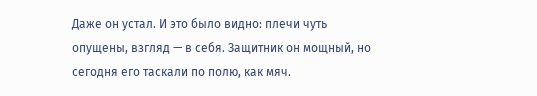Даже он устал. И это было видно: плечи чуть опущены, взгляд — в себя. Защитник он мощный, но сегодня его таскали по полю, как мяч.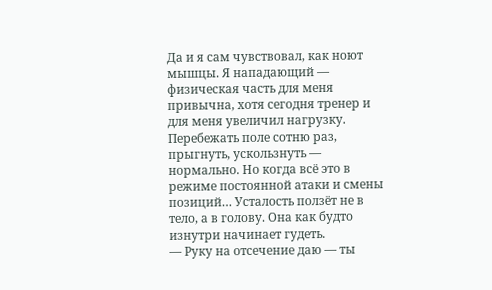Да и я сам чувствовал, как ноют мышцы. Я нападающий — физическая часть для меня привычна, хотя сегодня тренер и для меня увеличил нагрузку. Перебежать поле сотню раз, прыгнуть, ускользнуть — нормально. Но когда всё это в режиме постоянной атаки и смены позиций… Усталость ползёт не в тело, а в голову. Она как будто изнутри начинает гудеть.
— Руку на отсечение даю — ты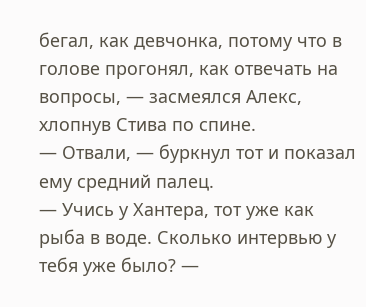бегал, как девчонка, потому что в голове прогонял, как отвечать на вопросы, — засмеялся Алекс, хлопнув Стива по спине.
— Отвали, — буркнул тот и показал ему средний палец.
— Учись у Хантера, тот уже как рыба в воде. Сколько интервью у тебя уже было? —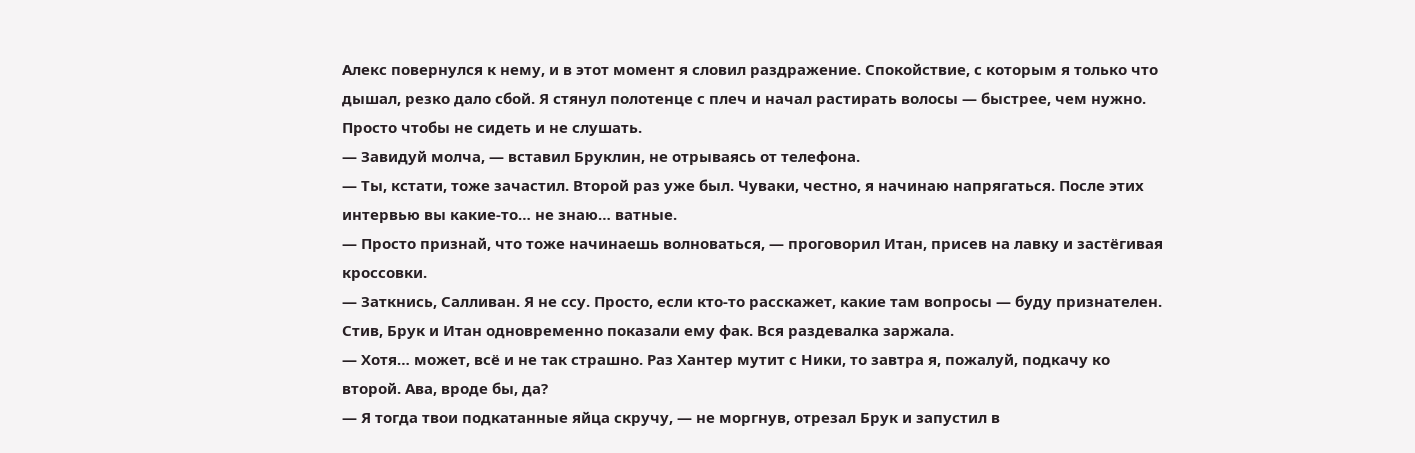Алекс повернулся к нему, и в этот момент я словил раздражение. Спокойствие, с которым я только что дышал, резко дало сбой. Я стянул полотенце с плеч и начал растирать волосы — быстрее, чем нужно. Просто чтобы не сидеть и не слушать.
— Завидуй молча, — вставил Бруклин, не отрываясь от телефона.
— Ты, кстати, тоже зачастил. Второй раз уже был. Чуваки, честно, я начинаю напрягаться. После этих интервью вы какие-то… не знаю… ватные.
— Просто признай, что тоже начинаешь волноваться, — проговорил Итан, присев на лавку и застёгивая кроссовки.
— Заткнись, Салливан. Я не ссу. Просто, если кто-то расскажет, какие там вопросы — буду признателен.
Стив, Брук и Итан одновременно показали ему фак. Вся раздевалка заржала.
— Хотя… может, всё и не так страшно. Раз Хантер мутит с Ники, то завтра я, пожалуй, подкачу ко второй. Ава, вроде бы, да?
— Я тогда твои подкатанные яйца скручу, — не моргнув, отрезал Брук и запустил в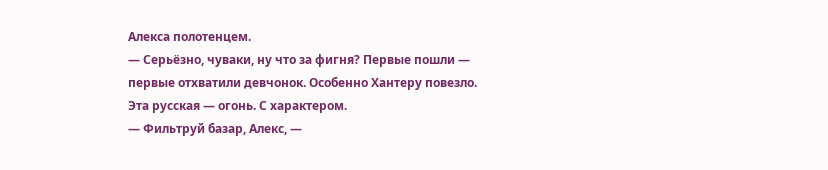Алекса полотенцем.
— Серьёзно, чуваки, ну что за фигня? Первые пошли — первые отхватили девчонок. Особенно Хантеру повезло. Эта русская — огонь. С характером.
— Фильтруй базар, Алекс, —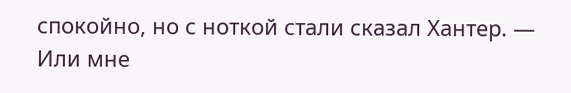спокойно, но с ноткой стали сказал Хантер. — Или мне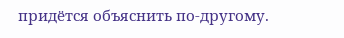придётся объяснить по-другому.